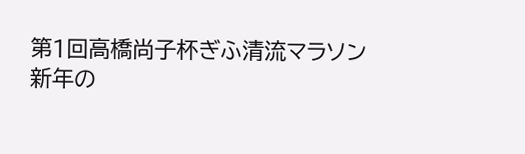第1回高橋尚子杯ぎふ清流マラソン
新年の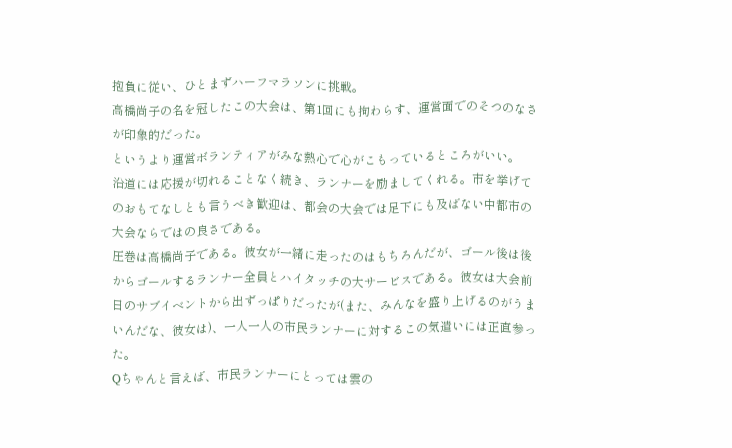抱負に従い、ひとまずハーフマラソンに挑戦。
高橋尚子の名を冠したこの大会は、第1回にも拘わらす、運営面でのそつのなさが印象的だった。
というより運営ボランティアがみな熱心で心がこもっているところがいい。
沿道には応援が切れることなく続き、ランナーを励ましてくれる。市を挙げてのおもてなしとも言うべき歓迎は、都会の大会では足下にも及ばない中都市の大会ならではの良さである。
圧巻は高橋尚子である。彼女が一緒に走ったのはもちろんだが、ゴール後は後からゴールするランナー全員とハイタッチの大サービスである。彼女は大会前日のサブイベントから出ずっぱりだったが(また、みんなを盛り上げるのがうまいんだな、彼女は)、一人一人の市民ランナーに対するこの気遣いには正直参った。
Qちゃんと言えば、市民ランナーにとっては雲の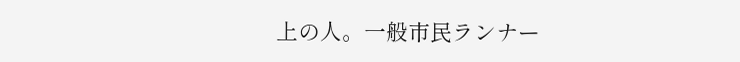上の人。一般市民ランナー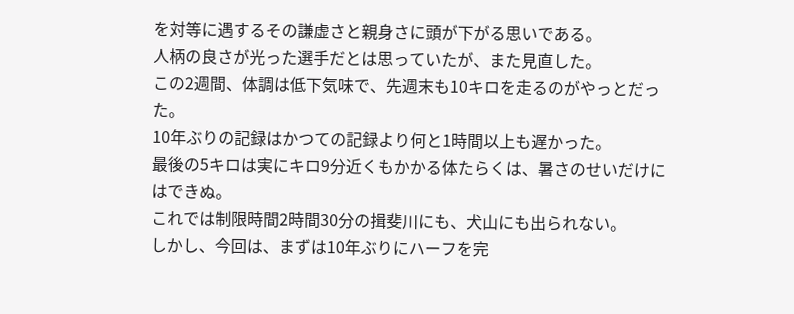を対等に遇するその謙虚さと親身さに頭が下がる思いである。
人柄の良さが光った選手だとは思っていたが、また見直した。
この2週間、体調は低下気味で、先週末も10キロを走るのがやっとだった。
10年ぶりの記録はかつての記録より何と1時間以上も遅かった。
最後の5キロは実にキロ9分近くもかかる体たらくは、暑さのせいだけにはできぬ。
これでは制限時間2時間30分の揖斐川にも、犬山にも出られない。
しかし、今回は、まずは10年ぶりにハーフを完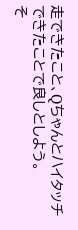走できたこと、Qちゃんとハイタッチできたことで良しとしよう。
そ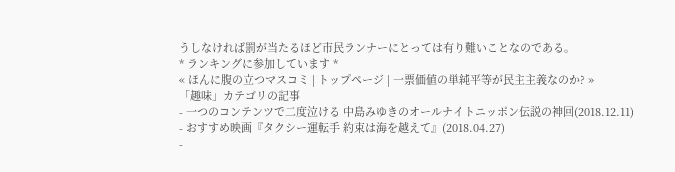うしなければ罰が当たるほど市民ランナーにとっては有り難いことなのである。
* ランキングに参加しています *
« ほんに腹の立つマスコミ | トップページ | 一票価値の単純平等が民主主義なのか? »
「趣味」カテゴリの記事
- 一つのコンテンツで二度泣ける 中島みゆきのオールナイトニッポン伝説の神回(2018.12.11)
- おすすめ映画『タクシー運転手 約束は海を越えて』(2018.04.27)
-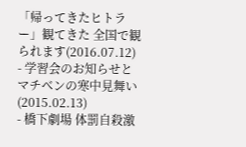「帰ってきたヒトラー」観てきた 全国で観られます(2016.07.12)
- 学習会のお知らせとマチベンの寒中見舞い(2015.02.13)
- 橋下劇場 体罰自殺激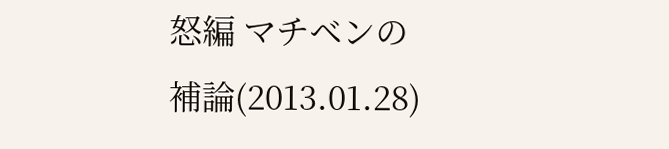怒編 マチベンの補論(2013.01.28)